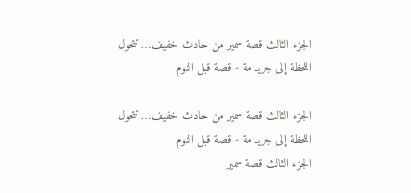الجزء الثالث قصة سمير من حادث خفيف… تتحول اللحظة إلى جريـ مة - قصة قبل النوم

الجزء الثالث قصة سمير من حادث خفيف… تتحول اللحظة إلى جريـ مة - قصة قبل النوم
الجزء الثالث قصة سمير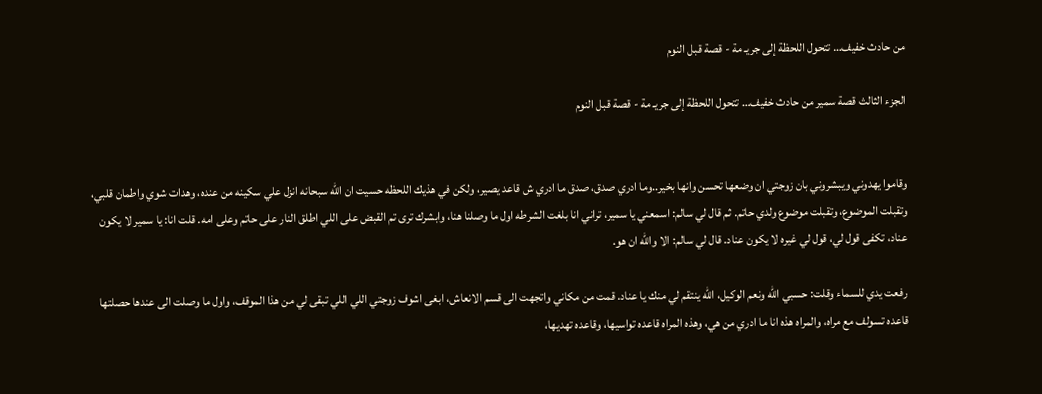من حادث خفيف… تتحول اللحظة إلى جريـ مة - قصة قبل النوم

الجزء الثالث قصة سمير من حادث خفيف… تتحول اللحظة إلى جريـ مة - قصة قبل النوم


وقاموا يهدوني ويبشروني بان زوجتي ان وضعها تحسن وانها بخير..وما ادري صدق، صدق ما ادري ش قاعد يصير، ولكن في هذيك اللحظه حسيت ان الله سبحانه انزل علي سكينه من عنده، وهدات شوي واطمان قلبي، وتقبلت الموضوع، وتقبلت موضوع ولدي حاتم. ثم قال لي سالم: اسمعني يا سمير، تراني انا بلغت الشرطه اول ما وصلنا هنا، وابشرك ترى تم القبض على اللي اطلق النار على حاتم وعلى امه. قلت انا: يا سمير لا يكون عناد، تكفى قول لي، قول لي غيره لا يكون عناد. قال لي سالم: الا والله ان هو.

رفعت يدي للسماء وقلت: حسبي الله ونعم الوكيل، الله ينتقم لي منك يا عناد. قمت من مكاني واتجهت الى قسم الانعاش، ابغى اشوف زوجتي اللي اللي تبقى لي من هذا الموقف، واول ما وصلت الى عندها حصلتها قاعده تسولف مع مراه، والمراه هذه انا ما ادري من هي، وهذه المراه قاعده تواسيها، وقاعده تهديها،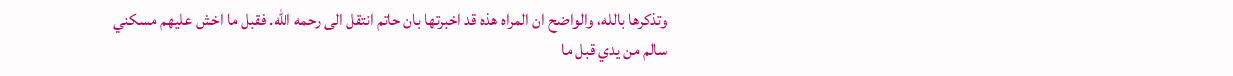وتذكرها بالله، والواضح ان المراه هذه قد اخبرتها بان حاتم انتقل الى رحمه الله. فقبل ما اخش عليهم مسكني سالم من يدي قبل ما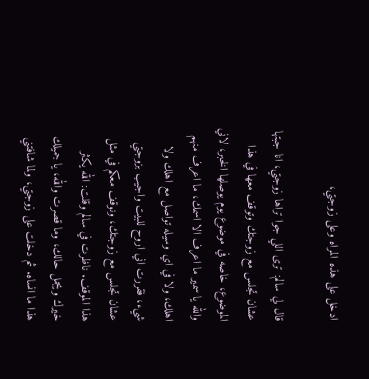ادخل على هذه المراه وعلى زوجتي،

قال لي سالم: ترى اللي جوا تراها زوجتي، انا جبتها عشان تجلس مع زوجتك وتوقف معها في هذا الموضوع، خاصه في موضوع يوم يوصلها الخبر، لاني والله يا سمير ما اعرف الا اسمك، ما اعرف منهم اهلك، ولا في اي وسيله تواصل مع اهلك ولا شيء، فقررت اني اروح للبيت واجيب بزوجتي عشان تجلس مع زوجتك، ونوقف معكم في مثل هذا الموقف. ناظرت في سالم وقلت: الله يكثر خيرك ويجمل حالك، وما قصرت والله، يا جميلك هذا ما انساه. ثم دخلت على زوجتي، ولما شافتني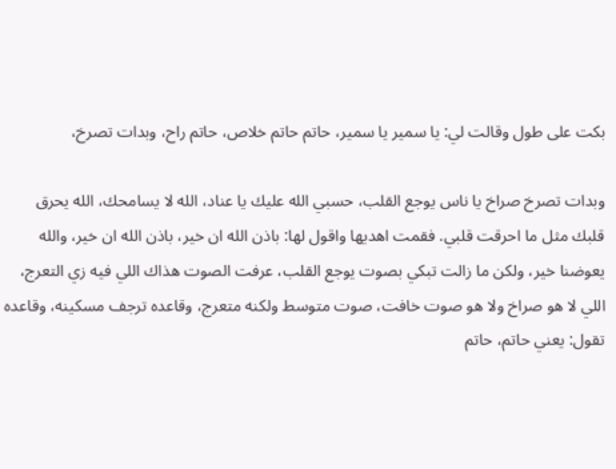بكت على طول وقالت لي: يا سمير يا سمير، حاتم حاتم خلاص، حاتم راح، وبدات تصرخ،

وبدات تصرخ صراخ يا ناس يوجع القلب، حسبي الله عليك يا عناد، الله لا يسامحك، الله يحرق قلبك مثل ما احرقت قلبي. فقمت اهديها واقول لها: باذن الله ان خير، باذن الله ان خير، والله يعوضنا خير، ولكن ما زالت تبكي بصوت يوجع القلب، عرفت الصوت هذاك اللي فيه زي التعرج، اللي لا هو صراخ ولا هو صوت خافت، صوت متوسط ولكنه متعرج، وقاعده ترجف مسكينه، وقاعده تقول: يعني حاتم، حاتم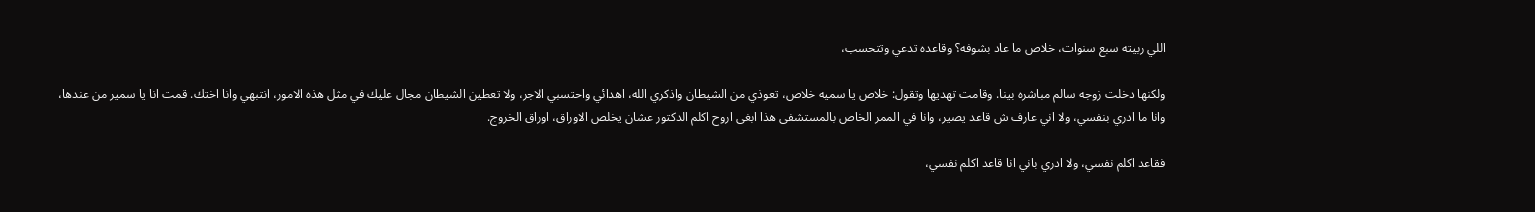اللي ربيته سبع سنوات، خلاص ما عاد بشوفه؟ وقاعده تدعي وتتحسب،

ولكنها دخلت زوجه سالم مباشره بينا. وقامت تهديها وتقول: خلاص يا سميه خلاص، تعوذي من الشيطان واذكري الله، اهدائي واحتسبي الاجر، ولا تعطين الشيطان مجال عليك في مثل هذه الامور، انتبهي وانا اختك. قمت انا يا سمير من عندها، وانا ما ادري بنفسي، ولا اني عارف ش قاعد يصير، وانا في الممر الخاص بالمستشفى هذا ابغى اروح اكلم الدكتور عشان يخلص الاوراق، اوراق الخروج.

فقاعد اكلم نفسي، ولا ادري باني انا قاعد اكلم نفسي،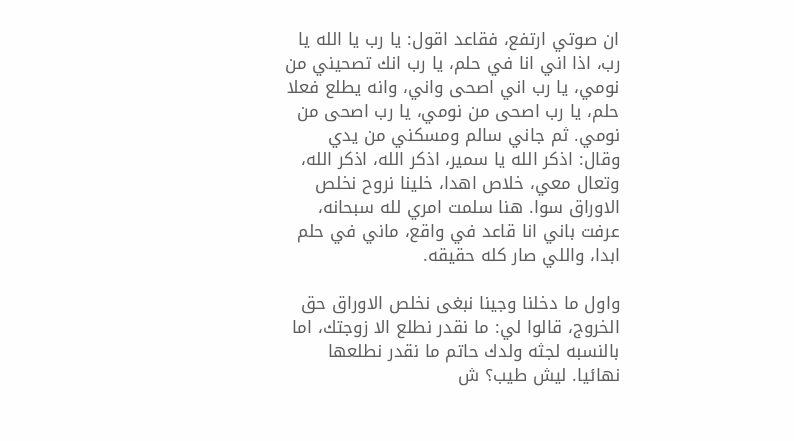ان صوتي ارتفع، فقاعد اقول: يا رب يا الله يا رب، اذا اني انا في حلم، يا رب انك تصحيني من نومي، يا رب اني اصحى واني، وانه يطلع فعلا حلم، يا رب اصحى من نومي، يا رب اصحى من نومي. ثم جاني سالم ومسكني من يدي وقال: اذكر الله يا سمير، اذكر الله، اذكر الله، وتعال معي، خلاص اهدا، خلينا نروح نخلص الاوراق سوا. هنا سلمت امري لله سبحانه، عرفت باني انا قاعد في واقع، ماني في حلم ابدا، واللي صار كله حقيقه.

واول ما دخلنا وجينا نبغى نخلص الاوراق حق الخروج، قالوا لي: ما نقدر نطلع الا زوجتك، اما بالنسبه لجثه ولدك حاتم ما نقدر نطلعها نهائيا. ليش طيب؟ ش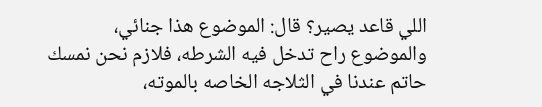اللي قاعد يصير؟ قال: الموضوع هذا جنائي، والموضوع راح تدخل فيه الشرطه، فلازم نحن نمسك حاتم عندنا في الثلاجه الخاصه بالموته،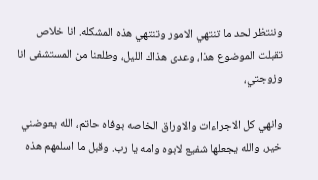وننتظر لحد ما تنتهي الامور وتنتهي هذه المشكله. انا خلاص تقبلت الموضوع هذا، وعدى هذاك الليل، وطلعنا من المستشفى انا وزوجتي،

وانهي كل الاجراءات والاوراق الخاصه بوفاه حاتم، الله يعوضني خير، والله يجعلها شفيع لابوه وامه يا رب. وقبل ما اسلمهم هذه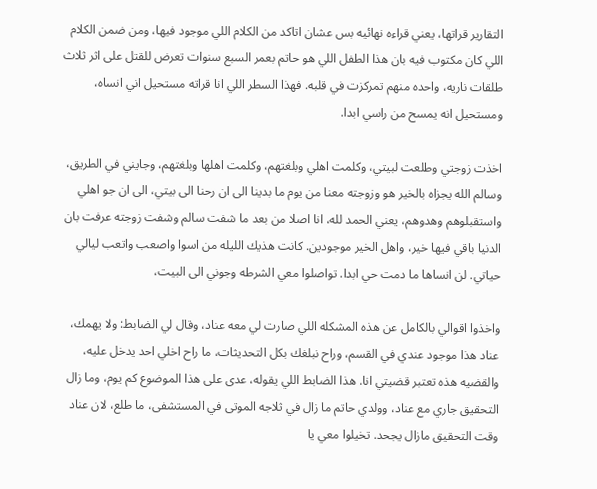التقارير قراتها، يعني قراءه نهائيه بس عشان اتاكد من الكلام اللي موجود فيها، ومن ضمن الكلام اللي كان مكتوب فيه بان هذا الطفل اللي هو حاتم بعمر السبع سنوات تعرض للقتل على اثر ثلاث طلقات ناريه، واحده منهم تمركزت في قلبه. فهذا السطر اللي انا قراته مستحيل اني انساه، ومستحيل انه يمسح من راسي ابدا.

اخذت زوجتي وطلعت لبيتي، وكلمت اهلي وبلغتهم، وكلمت اهلها وبلغتهم، وجايني في الطريق، وسالم الله يجزاه بالخير هو وزوجته معنا من يوم ما بدينا الى ان رحنا الى بيتي، الى ان جو اهلي واستقبلوهم وهدوهم، يعني الحمد لله، انا اصلا من بعد ما شفت سالم وشفت زوجته عرفت بان الدنيا باقي فيها خير، واهل الخير موجودين. كانت هذيك الليله من اسوا واصعب واتعب ليالي حياتي. لن انساها ما دمت حي ابدا. تواصلوا معي الشرطه وجوني الى البيت،

واخذوا اقوالي بالكامل عن هذه المشكله اللي صارت لي معه عناد، وقال لي الضابط: ولا يهمك، عناد هذا موجود عندي في القسم، وراح نبلغك بكل التحديثات، ما راح اخلي احد يدخل عليه، والقضيه هذه تعتبر قضيتي انا. هذا الضابط اللي يقوله، عدى على هذا الموضوع كم يوم، وما زال التحقيق جاري مع عناد، وولدي حاتم ما زال في ثلاجه الموتى في المستشفى، ما طلع، لان عناد وقت التحقيق مازال يجحد. تخيلوا معي يا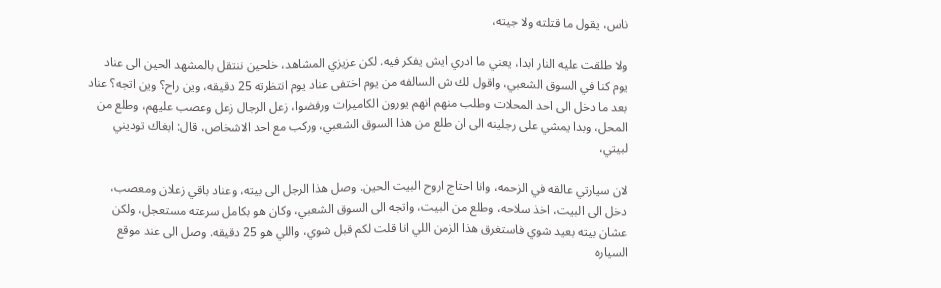ناس، يقول ما قتلته ولا جيته،

ولا طلقت عليه النار ابدا، يعني ما ادري ايش يفكر فيه. لكن عزيزي المشاهد، خلحين ننتقل بالمشهد الحين الى عناد يوم كنا في السوق الشعبي، واقول لك ش السالفه من يوم اختفى عناد يوم انتظرته 25 دقيقه، وين راح؟ وين اتجه؟ عناد بعد ما دخل الى احد المحلات وطلب منهم انهم يورون الكاميرات ورفضوا، زعل الرجال زعل وعصب عليهم، وطلع من المحل، وبدا يمشي على رجلينه الى ان طلع من هذا السوق الشعبي، وركب مع احد الاشخاص، قال: ابغاك توديني لبيتي،

لان سيارتي عالقه في الزحمه، وانا احتاج اروح البيت الحين. وصل هذا الرجل الى بيته، وعناد باقي زعلان ومعصب، دخل الى البيت، اخذ سلاحه، وطلع من البيت، واتجه الى السوق الشعبي، وكان هو بكامل سرعته مستعجل، ولكن عشان بيته بعيد شوي فاستغرق هذا الزمن اللي انا قلت لكم قبل شوي، واللي هو 25 دقيقه. وصل الى عند موقع السياره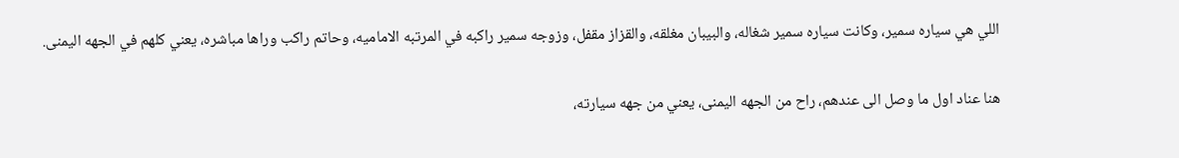اللي هي سياره سمير، وكانت سياره سمير شغاله، والبيبان مغلقه، والقزاز مقفل، وزوجه سمير راكبه في المرتبه الاماميه، وحاتم راكب وراها مباشره، يعني كلهم في الجهه اليمنى.

هنا عناد اول ما وصل الى عندهم، راح من الجهه اليمنى، يعني من جهه سيارته،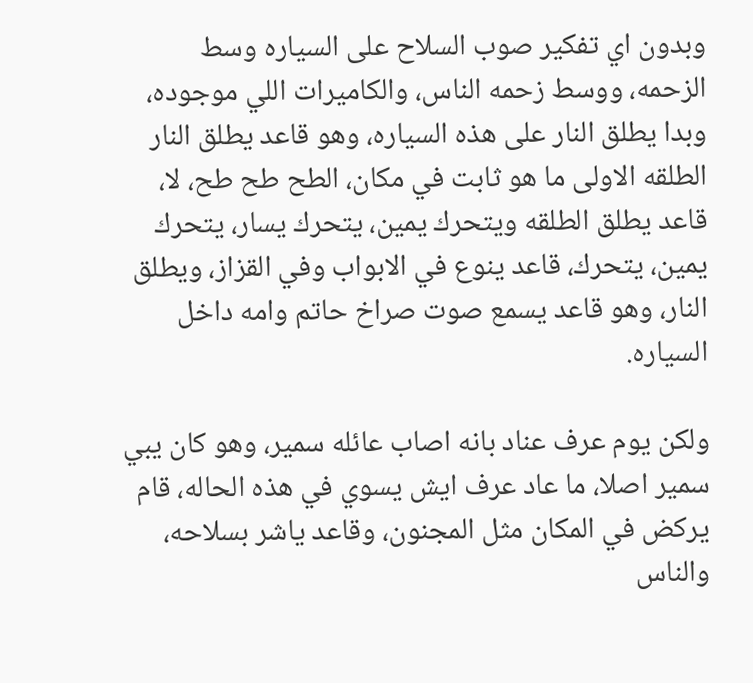وبدون اي تفكير صوب السلاح على السياره وسط الزحمه، ووسط زحمه الناس، والكاميرات اللي موجوده، وبدا يطلق النار على هذه السياره، وهو قاعد يطلق النار الطلقه الاولى ما هو ثابت في مكان، الطح طح طح، لا، قاعد يطلق الطلقه ويتحرك يمين، يتحرك يسار، يتحرك يمين، يتحرك، قاعد ينوع في الابواب وفي القزاز، ويطلق النار، وهو قاعد يسمع صوت صراخ حاتم وامه داخل السياره.

ولكن يوم عرف عناد بانه اصاب عائله سمير، وهو كان يبي سمير اصلا، ما عاد عرف ايش يسوي في هذه الحاله، قام يركض في المكان مثل المجنون، وقاعد ياشر بسلاحه، والناس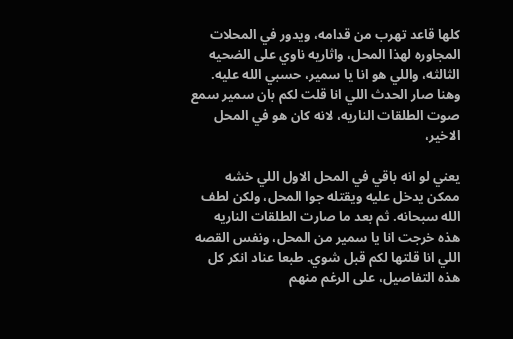كلها قاعد تهرب من قدامه، ويدور في المحلات المجاوره لهذا المحل، واثاريه ناوي على الضحيه الثالثه، واللي هو انا يا سمير، حسبي الله عليه. وهنا صار الحدث اللي انا قلت لكم بان سمير سمع صوت الطلقات الناريه، لانه كان هو في المحل الاخير،

يعني لو انه باقي في المحل الاول اللي خشه ممكن يدخل عليه ويقتله جوا المحل، ولكن لطف الله سبحانه. ثم بعد ما صارت الطلقات الناريه هذه خرجت انا يا سمير من المحل، ونفس القصه اللي انا قلتها لكم قبل شوي. طبعا عناد انكر كل هذه التفاصيل، على الرغم منهم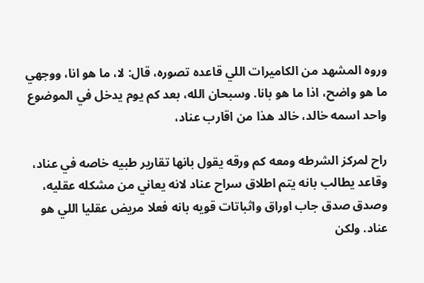وروه المشهد من الكاميرات اللي قاعده تصوره، قال: لا، ما هو انا، ووجهي ما هو واضح، اذا ما هو بانا. وسبحان الله، بعد كم يوم يدخل في الموضوع واحد اسمه خالد، خالد هذا من اقارب عناد،

راح لمركز الشرطه ومعه كم ورقه يقول بانها تقارير طبيه خاصه في عناد، وقاعد يطالب بانه يتم اطلاق سراح عناد لانه يعاني من مشكله عقليه، وصدق صدق جاب اوراق واثباتات قويه بانه فعلا مريض عقليا اللي هو عناد. ولكن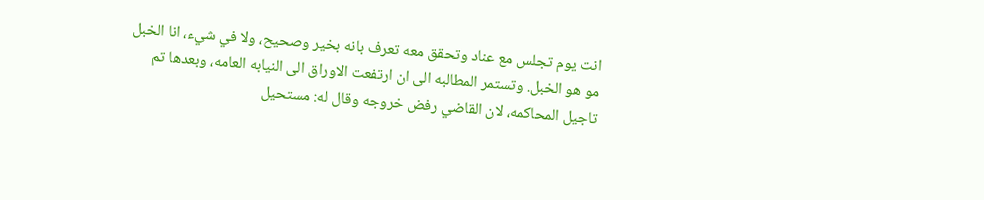انت يوم تجلس مع عناد وتحقق معه تعرف بانه بخير وصحيح، ولا في شيء، انا الخبل مو هو الخبل. وتستمر المطالبه الى ان ارتفعت الاوراق الى النيابه العامه، وبعدها تم تاجيل المحاكمه، لان القاضي رفض خروجه وقال له: مستحيل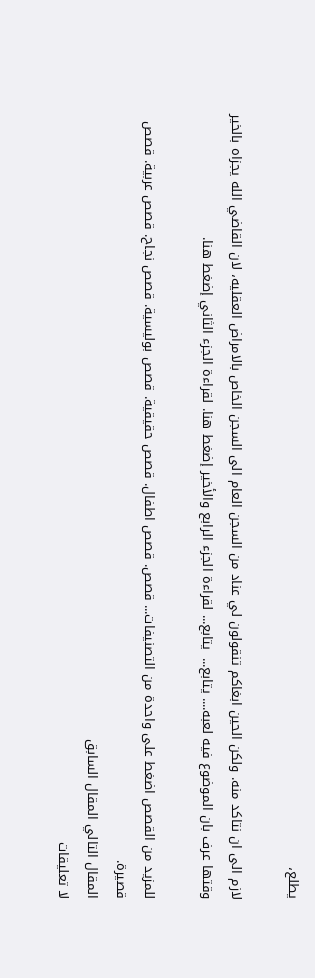يطلع،

لازم الى ان نتاكد منه. ولكن الحين ابغاكم تنقولون لي عناد من السجن العام الى السجن الخاص بالامراض العقليه، لان القاضي الله يجزاه بالخير وقتها عرف بان الموضوع فيه لعبه.... يتابع...  يتابع... لقراءة الجزء الرابع والأخير إضغط هنا. لقراءة الجزء الثاني إضغط هنا.

للمزيد من القصص اضغط على واحدة من التصنيفات... قصص. قصص اطفال. قصص حقيقية. قصص بوليسية. قصص نجاح. قصص عربية. قصص قصيرة.
المقال التالي المقال السابق
لا تعليقات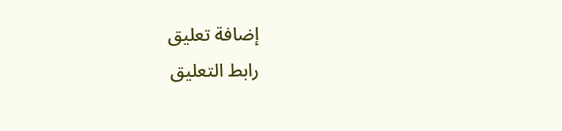إضافة تعليق
رابط التعليق